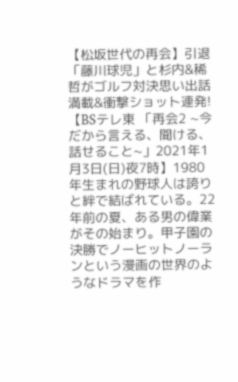【松坂世代の再会】引退「藤川球児」と杉内&稀哲がゴルフ対決思い出話満載&衝撃ショット連発!
【BSテレ東 「再会2 ~今だから言える、聞ける、話せること~」2021年1月3日(日)夜7時】1980年生まれの野球人は誇りと絆で結ばれている。22年前の夏、ある男の偉業がその始まり。甲子園の決勝でノーヒットノーランという漫画の世界のようなドラマを作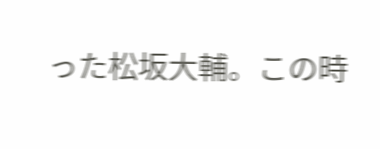った松坂大輔。この時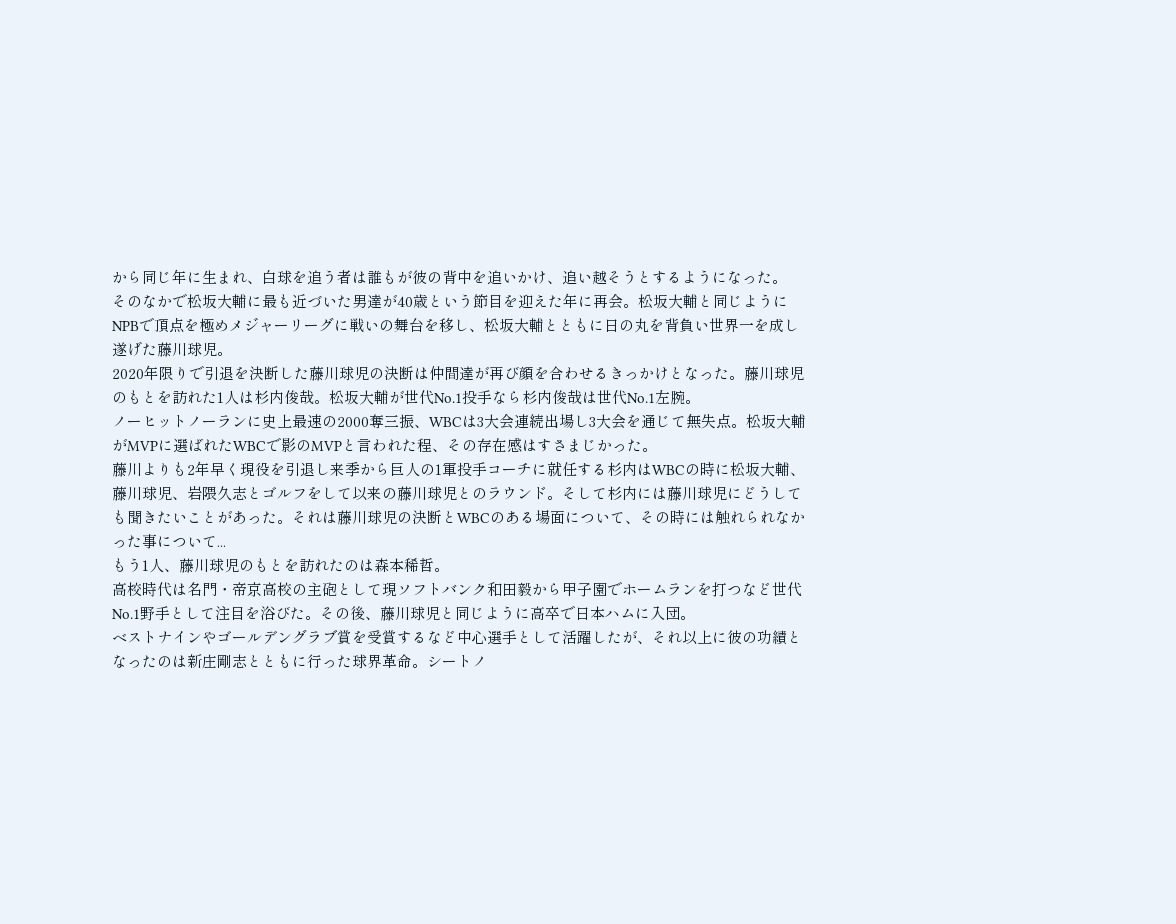から同じ年に生まれ、白球を追う者は誰もが彼の背中を追いかけ、追い越そうとするようになった。
そのなかで松坂大輔に最も近づいた男達が40歳という節目を迎えた年に再会。松坂大輔と同じようにNPBで頂点を極めメジャーリーグに戦いの舞台を移し、松坂大輔とともに日の丸を背負い世界一を成し遂げた藤川球児。
2020年限りで引退を決断した藤川球児の決断は仲間達が再び顔を合わせるきっかけとなった。藤川球児のもとを訪れた1人は杉内俊哉。松坂大輔が世代No.1投手なら杉内俊哉は世代No.1左腕。
ノーヒットノーランに史上最速の2000奪三振、WBCは3大会連続出場し3大会を通じて無失点。松坂大輔がMVPに選ばれたWBCで影のMVPと言われた程、その存在感はすさまじかった。
藤川よりも2年早く現役を引退し来季から巨人の1軍投手コーチに就任する杉内はWBCの時に松坂大輔、藤川球児、岩隈久志とゴルフをして以来の藤川球児とのラウンド。そして杉内には藤川球児にどうしても聞きたいことがあった。それは藤川球児の決断とWBCのある場面について、その時には触れられなかった事について...
もう1人、藤川球児のもとを訪れたのは森本稀哲。
高校時代は名門・帝京高校の主砲として現ソフトバンク和田毅から甲子園でホームランを打つなど世代No.1野手として注目を浴びた。その後、藤川球児と同じように高卒で日本ハムに入団。
ベストナインやゴールデングラブ賞を受賞するなど中心選手として活躍したが、それ以上に彼の功績となったのは新庄剛志とともに行った球界革命。シートノ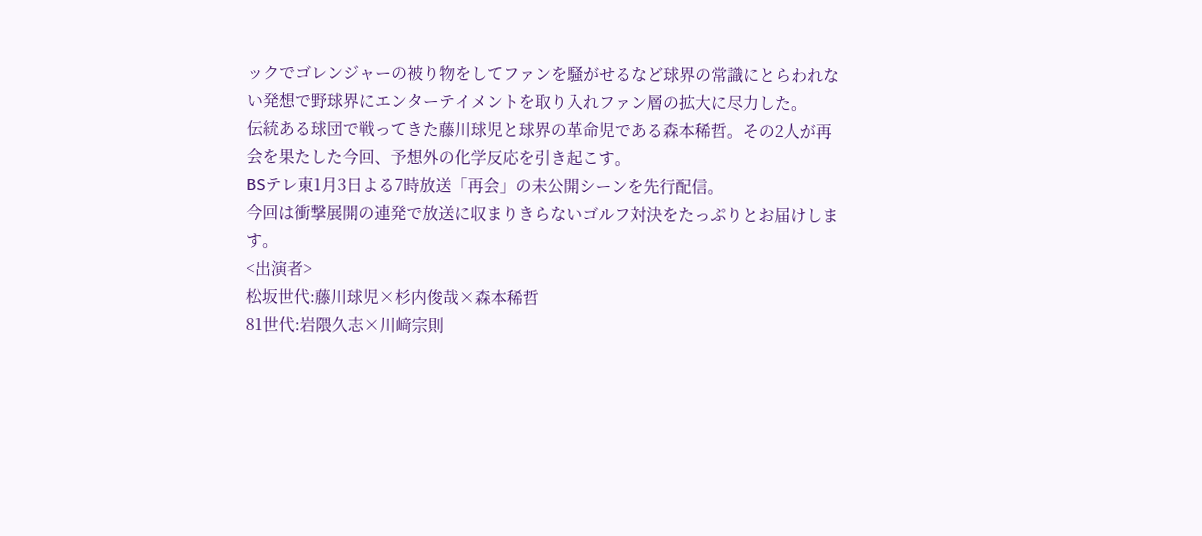ックでゴレンジャーの被り物をしてファンを騒がせるなど球界の常識にとらわれない発想で野球界にエンターテイメントを取り入れファン層の拡大に尽力した。
伝統ある球団で戦ってきた藤川球児と球界の革命児である森本稀哲。その2人が再会を果たした今回、予想外の化学反応を引き起こす。
BSテレ東1月3日よる7時放送「再会」の未公開シーンを先行配信。
今回は衝撃展開の連発で放送に収まりきらないゴルフ対決をたっぷりとお届けします。
<出演者>
松坂世代:藤川球児×杉内俊哉×森本稀哲
81世代:岩隈久志×川﨑宗則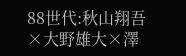88世代:秋山翔吾×大野雄大×澤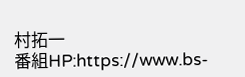村拓一
番組HP:https://www.bs-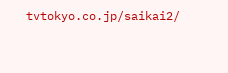tvtokyo.co.jp/saikai2/